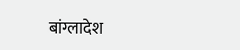बांग्लादेश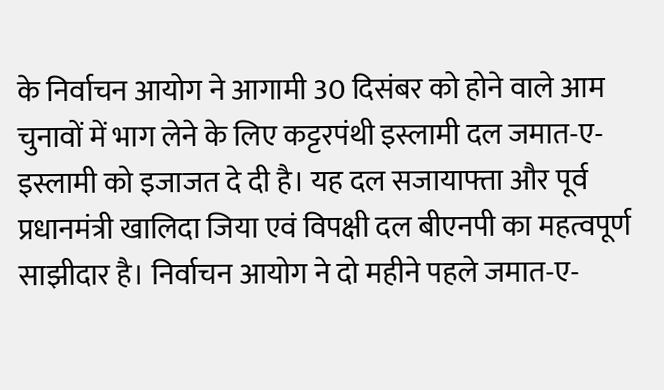के निर्वाचन आयोग ने आगामी 30 दिसंबर को होने वाले आम चुनावों में भाग लेने के लिए कट्टरपंथी इस्लामी दल जमात-ए-इस्लामी को इजाजत दे दी है। यह दल सजायाफ्ता और पूर्व प्रधानमंत्री खालिदा जिया एवं विपक्षी दल बीएनपी का महत्वपूर्ण साझीदार है। निर्वाचन आयोग ने दो महीने पहले जमात-ए-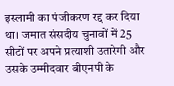इस्लामी का पंजीकरण रद्द कर दिया था। जमात संसदीय चुनावों में 25 सीटों पर अपने प्रत्याशी उतारेगी और उसके उम्मीदवार बीएनपी के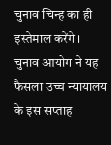चुनाव चिन्ह का ही इस्तेमाल करेंगे। चुनाव आयोग ने यह फैसला उच्च न्यायालय के इस सप्ताह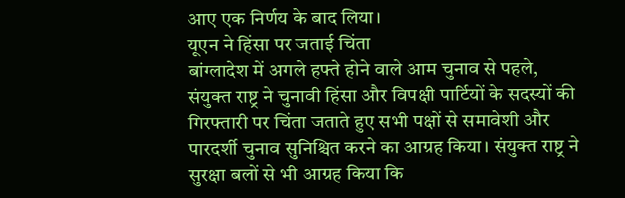आए एक निर्णय के बाद लिया।
यूएन ने हिंसा पर जताई चिंता
बांग्लादेश में अगले हफ्ते होने वाले आम चुनाव से पहले, संयुक्त राष्ट्र ने चुनावी हिंसा और विपक्षी पार्टियों के सदस्यों की गिरफ्तारी पर चिंता जताते हुए सभी पक्षों से समावेशी और पारदर्शी चुनाव सुनिश्चित करने का आग्रह किया। संयुक्त राष्ट्र ने सुरक्षा बलों से भी आग्रह किया कि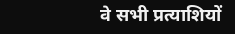वे सभी प्रत्याशियों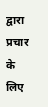द्वारा प्रचार के लिए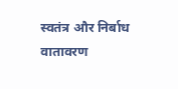स्वतंत्र और निर्बाध वातावरण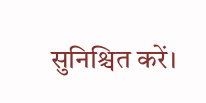सुनिश्चित करें।